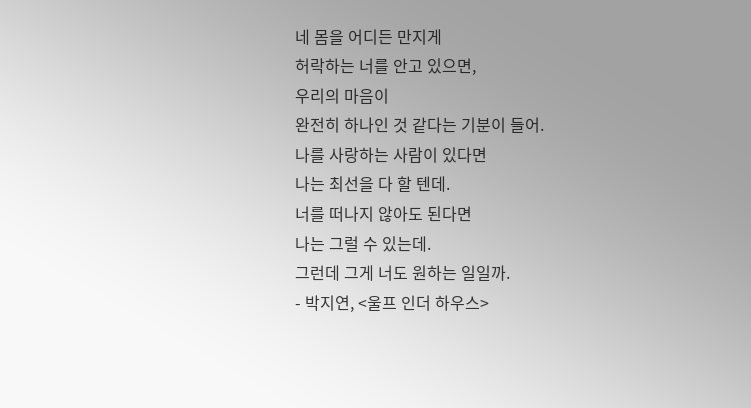네 몸을 어디든 만지게
허락하는 너를 안고 있으면,
우리의 마음이
완전히 하나인 것 같다는 기분이 들어.
나를 사랑하는 사람이 있다면
나는 최선을 다 할 텐데.
너를 떠나지 않아도 된다면
나는 그럴 수 있는데.
그런데 그게 너도 원하는 일일까.
- 박지연, <울프 인더 하우스>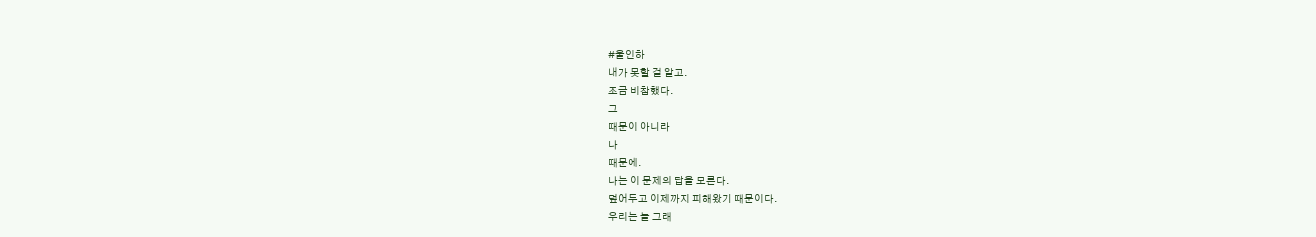#울인하
내가 못할 걸 알고.
조금 비참했다.
그
때문이 아니라
나
때문에.
나는 이 문제의 답을 모른다.
덮어두고 이제까지 피해왔기 때문이다.
우리는 늘 그래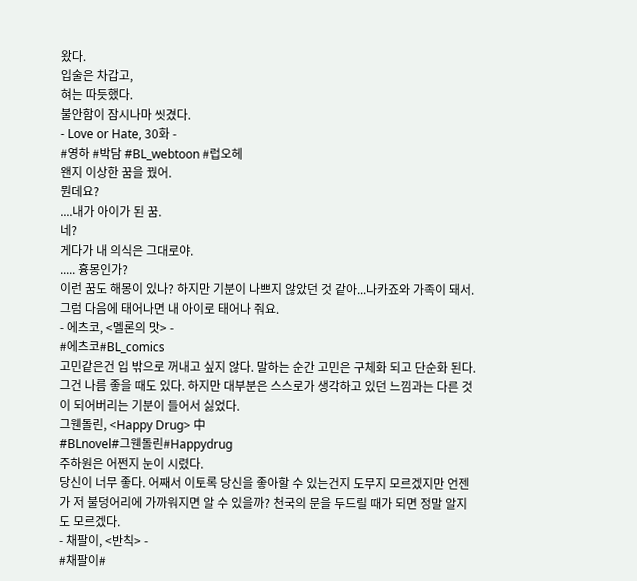왔다.
입술은 차갑고,
혀는 따듯했다.
불안함이 잠시나마 씻겼다.
- Love or Hate, 30화 -
#영하 #박담 #BL_webtoon #럽오헤
왠지 이상한 꿈을 꿨어.
뭔데요?
....내가 아이가 된 꿈.
네?
게다가 내 의식은 그대로야.
..... 흉몽인가?
이런 꿈도 해몽이 있나? 하지만 기분이 나쁘지 않았던 것 같아...나카죠와 가족이 돼서.
그럼 다음에 태어나면 내 아이로 태어나 줘요.
- 에츠코, <멜론의 맛> -
#에츠코#BL_comics
고민같은건 입 밖으로 꺼내고 싶지 않다. 말하는 순간 고민은 구체화 되고 단순화 된다. 그건 나름 좋을 때도 있다. 하지만 대부분은 스스로가 생각하고 있던 느낌과는 다른 것이 되어버리는 기분이 들어서 싫었다.
그웬돌린, <Happy Drug> 中
#BLnovel#그웬돌린#Happydrug
주하원은 어쩐지 눈이 시렸다.
당신이 너무 좋다. 어째서 이토록 당신을 좋아할 수 있는건지 도무지 모르겠지만 언젠가 저 불덩어리에 가까워지면 알 수 있을까? 천국의 문을 두드릴 때가 되면 정말 알지도 모르겠다.
- 채팔이, <반칙> -
#채팔이#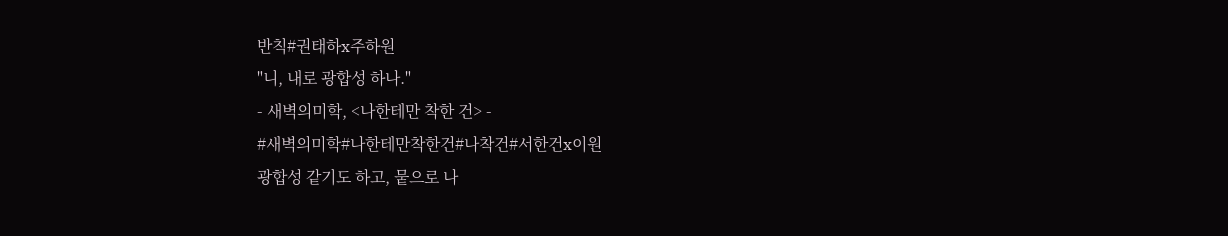반칙#권태하x주하원
"니, 내로 광합성 하나."
- 새벽의미학, <나한테만 착한 건> -
#새벽의미학#나한테만착한건#나착건#서한건x이원
광합성 같기도 하고, 뭍으로 나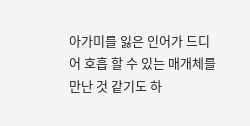아가미를 잃은 인어가 드디어 호흡 할 수 있는 매개체를 만난 것 같기도 하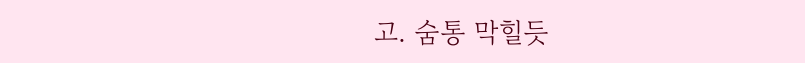고. 숨통 막힐듯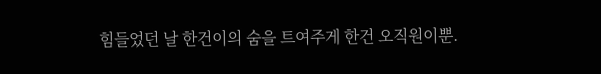힘들었던 날 한건이의 숨을 트여주게 한건 오직원이뿐.